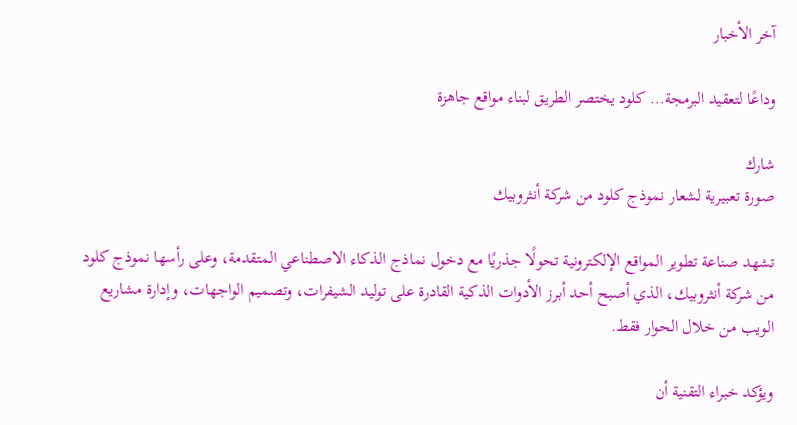آخر الأخبار

وداعًا لتعقيد البرمجة… كلود يختصر الطريق لبناء مواقع جاهزة

شارك
صورة تعبيرية لشعار نموذج كلود من شركة أنثروبيك

تشهد صناعة تطوير المواقع الإلكترونية تحولًا جذريًا مع دخول نماذج الذكاء الاصطناعي المتقدمة، وعلى رأسها نموذج كلود من شركة أنثروبيك، الذي أصبح أحد أبرز الأدوات الذكية القادرة على توليد الشيفرات، وتصميم الواجهات، وإدارة مشاريع الويب من خلال الحوار فقط.

ويؤكد خبراء التقنية أن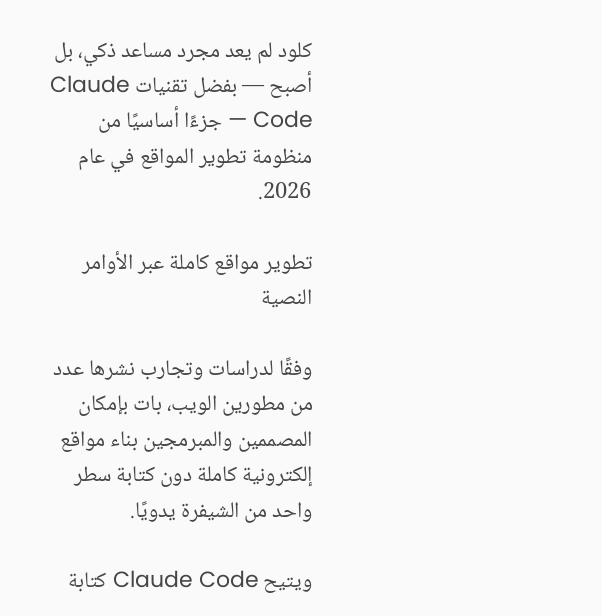كلود لم يعد مجرد مساعد ذكي، بل أصبح — بفضل تقنيات Claude Code — جزءًا أساسيًا من منظومة تطوير المواقع في عام 2026.

تطوير مواقع كاملة عبر الأوامر النصية

وفقًا لدراسات وتجارب نشرها عدد من مطورين الويب، بات بإمكان المصممين والمبرمجين بناء مواقع إلكترونية كاملة دون كتابة سطر واحد من الشيفرة يدويًا.

ويتيح Claude Code كتابة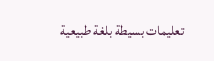تعليمات بسيطة بلغة طبيعية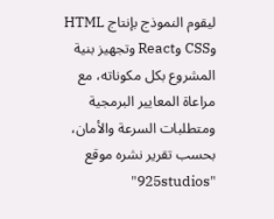ليقوم النموذج بإنتاج HTML وCSS وReact وتجهيز بنية المشروع بكل مكوناته، مع مراعاة المعايير البرمجية ومتطلبات السرعة والأمان، بحسب تقرير نشره موقع "925studios"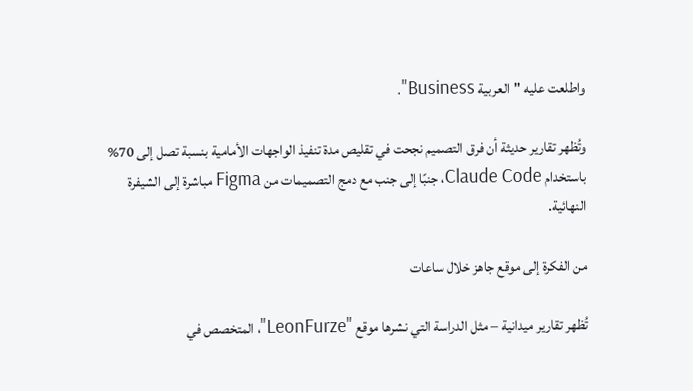واطلعت عليه "العربية Business".

وتُظهر تقارير حديثة أن فرق التصميم نجحت في تقليص مدة تنفيذ الواجهات الأمامية بنسبة تصل إلى 70% باستخدام Claude Code، جنبًا إلى جنب مع دمج التصميمات من Figma مباشرة إلى الشيفرة النهائية.

من الفكرة إلى موقع جاهز خلال ساعات

تُظهر تقارير ميدانية – مثل الدراسة التي نشرها موقع "LeonFurze"، المتخصص في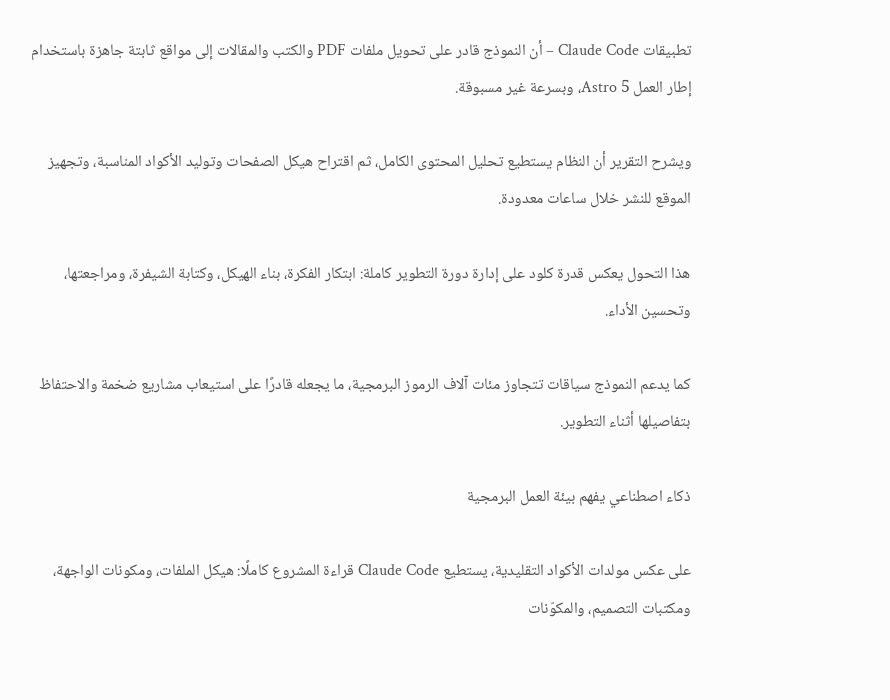تطبيقات Claude Code – أن النموذج قادر على تحويل ملفات PDF والكتب والمقالات إلى مواقع ثابتة جاهزة باستخدام إطار العمل Astro 5، وبسرعة غير مسبوقة.

ويشرح التقرير أن النظام يستطيع تحليل المحتوى الكامل، ثم اقتراح هيكل الصفحات وتوليد الأكواد المناسبة، وتجهيز الموقع للنشر خلال ساعات معدودة.

هذا التحول يعكس قدرة كلود على إدارة دورة التطوير كاملة: ابتكار الفكرة، بناء الهيكل، وكتابة الشيفرة، ومراجعتها، وتحسين الأداء.

كما يدعم النموذج سياقات تتجاوز مئات آلاف الرموز البرمجية، ما يجعله قادرًا على استيعاب مشاريع ضخمة والاحتفاظ بتفاصيلها أثناء التطوير.

ذكاء اصطناعي يفهم بيئة العمل البرمجية

على عكس مولدات الأكواد التقليدية، يستطيع Claude Code قراءة المشروع كاملًا: هيكل الملفات، ومكونات الواجهة، ومكتبات التصميم، والمكوّنات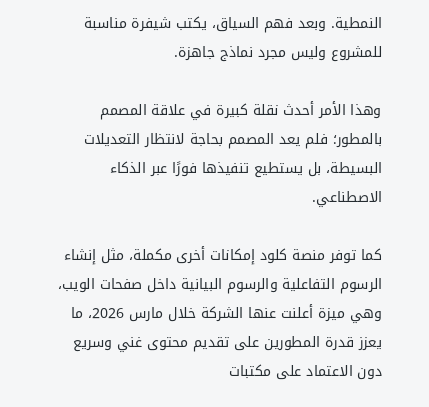النمطية. وبعد فهم السياق، يكتب شيفرة مناسبة للمشروع وليس مجرد نماذج جاهزة.

وهذا الأمر أحدث نقلة كبيرة في علاقة المصمم بالمطور؛ فلم يعد المصمم بحاجة لانتظار التعديلات البسيطة، بل يستطيع تنفيذها فورًا عبر الذكاء الاصطناعي.

كما توفر منصة كلود إمكانات أخرى مكملة، مثل إنشاء الرسوم التفاعلية والرسوم البيانية داخل صفحات الويب، وهي ميزة أعلنت عنها الشركة خلال مارس 2026، ما يعزز قدرة المطورين على تقديم محتوى غني وسريع دون الاعتماد على مكتبات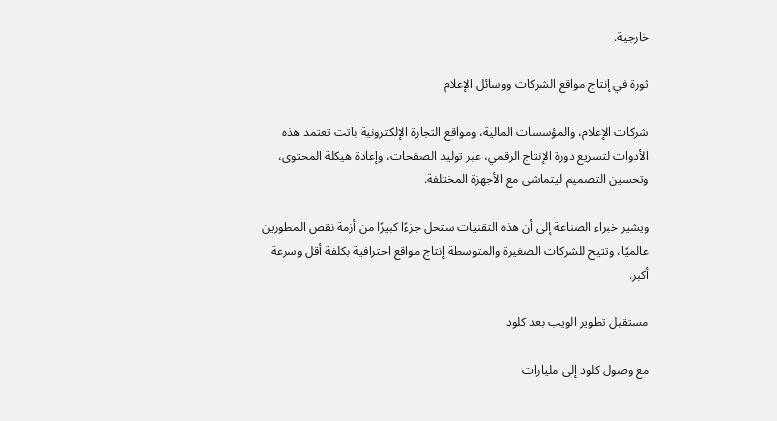خارجية.

ثورة في إنتاج مواقع الشركات ووسائل الإعلام

شركات الإعلام، والمؤسسات المالية، ومواقع التجارة الإلكترونية باتت تعتمد هذه الأدوات لتسريع دورة الإنتاج الرقمي، عبر توليد الصفحات، وإعادة هيكلة المحتوى، وتحسين التصميم ليتماشى مع الأجهزة المختلفة.

ويشير خبراء الصناعة إلى أن هذه التقنيات ستحل جزءًا كبيرًا من أزمة نقص المطورين عالميًا، وتتيح للشركات الصغيرة والمتوسطة إنتاج مواقع احترافية بكلفة أقل وسرعة أكبر.

مستقبل تطوير الويب بعد كلود

مع وصول كلود إلى مليارات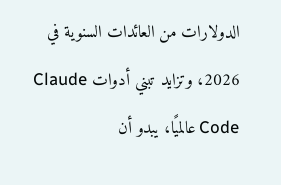الدولارات من العائدات السنوية في 2026، وتزايد تبني أدوات Claude Code عالميًا، يبدو أن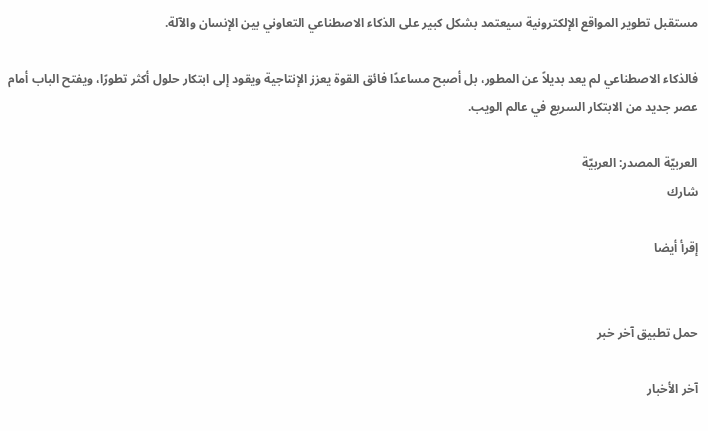مستقبل تطوير المواقع الإلكترونية سيعتمد بشكل كبير على الذكاء الاصطناعي التعاوني بين الإنسان والآلة.

فالذكاء الاصطناعي لم يعد بديلاً عن المطور، بل أصبح مساعدًا فائق القوة يعزز الإنتاجية ويقود إلى ابتكار حلول أكثر تطورًا، ويفتح الباب أمام عصر جديد من الابتكار السريع في عالم الويب.

العربيّة المصدر: العربيّة
شارك

إقرأ أيضا


حمل تطبيق آخر خبر

آخر الأخبار